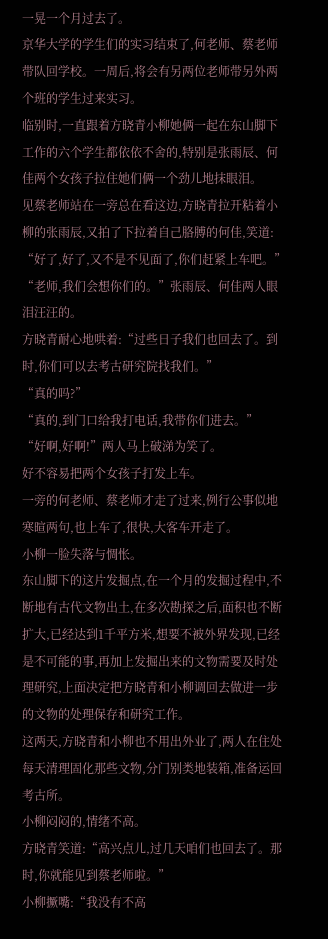一晃一个月过去了。
京华大学的学生们的实习结束了,何老师、蔡老师带队回学校。一周后,将会有另两位老师带另外两个班的学生过来实习。
临别时,一直跟着方晓青小柳她俩一起在东山脚下工作的六个学生都依依不舍的,特别是张雨辰、何佳两个女孩子拉住她们俩一个劲儿地抹眼泪。
见蔡老师站在一旁总在看这边,方晓青拉开粘着小柳的张雨辰,又拍了下拉着自己胳膊的何佳,笑道:
“好了,好了,又不是不见面了,你们赶紧上车吧。”
“老师,我们会想你们的。”张雨辰、何佳两人眼泪汪汪的。
方晓青耐心地哄着:“过些日子我们也回去了。到时,你们可以去考古研究院找我们。”
“真的吗?”
“真的,到门口给我打电话,我带你们进去。”
“好啊,好啊!”两人马上破涕为笑了。
好不容易把两个女孩子打发上车。
一旁的何老师、蔡老师才走了过来,例行公事似地寒暄两句,也上车了,很快,大客车开走了。
小柳一脸失落与惆怅。
东山脚下的这片发掘点,在一个月的发掘过程中,不断地有古代文物出土,在多次勘探之后,面积也不断扩大,已经达到1千平方米,想要不被外界发现,已经是不可能的事,再加上发掘出来的文物需要及时处理研究,上面决定把方晓青和小柳调回去做进一步的文物的处理保存和研究工作。
这两天,方晓青和小柳也不用出外业了,两人在住处每天清理固化那些文物,分门别类地装箱,准备运回考古所。
小柳闷闷的,情绪不高。
方晓青笑道:“高兴点儿,过几天咱们也回去了。那时,你就能见到蔡老师啦。”
小柳撅嘴:“我没有不高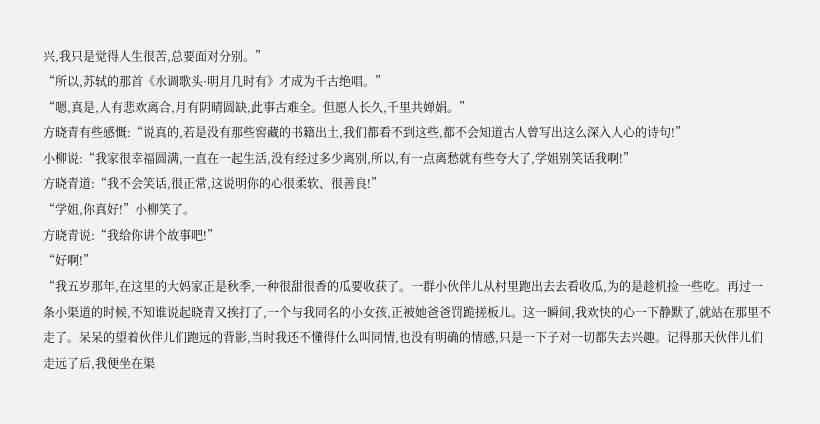兴,我只是觉得人生很苦,总要面对分别。”
“所以,苏轼的那首《水调歌头·明月几时有》才成为千古绝唱。”
“嗯,真是,人有悲欢离合,月有阴晴圆缺,此事古难全。但愿人长久,千里共婵娟。”
方晓青有些感慨:“说真的,若是没有那些窖藏的书籍出土,我们都看不到这些,都不会知道古人曾写出这么深入人心的诗句!”
小柳说:“我家很幸福圆满,一直在一起生活,没有经过多少离别,所以,有一点离愁就有些夸大了,学姐别笑话我啊!”
方晓青道:“我不会笑话,很正常,这说明你的心很柔软、很善良!”
“学姐,你真好!”小柳笑了。
方晓青说:“我给你讲个故事吧!”
“好啊!”
“我五岁那年,在这里的大妈家正是秋季,一种很甜很香的瓜要收获了。一群小伙伴儿从村里跑出去去看收瓜,为的是趁机捡一些吃。再过一条小渠道的时候,不知谁说起晓青又挨打了,一个与我同名的小女孩,正被她爸爸罚跪搓板儿。这一瞬间,我欢快的心一下静默了,就站在那里不走了。呆呆的望着伙伴儿们跑远的背影,当时我还不懂得什么叫同情,也没有明确的情感,只是一下子对一切都失去兴趣。记得那天伙伴儿们走远了后,我便坐在渠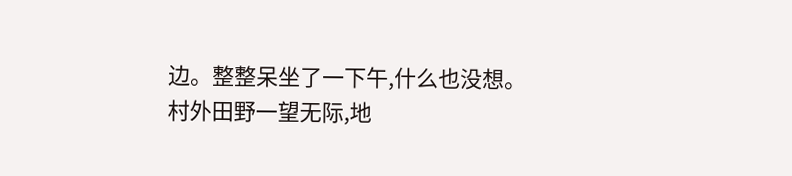边。整整呆坐了一下午,什么也没想。村外田野一望无际,地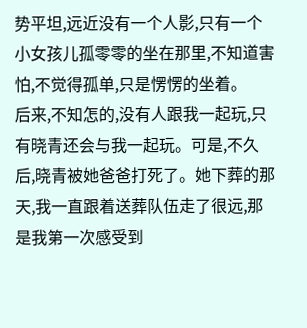势平坦,远近没有一个人影,只有一个小女孩儿孤零零的坐在那里,不知道害怕,不觉得孤单,只是愣愣的坐着。
后来,不知怎的,没有人跟我一起玩,只有晓青还会与我一起玩。可是,不久后,晓青被她爸爸打死了。她下葬的那天,我一直跟着送葬队伍走了很远,那是我第一次感受到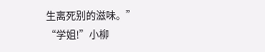生离死别的滋味。”
“学姐!”小柳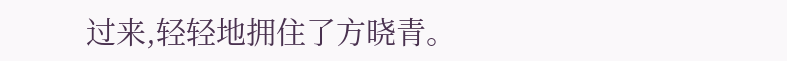过来,轻轻地拥住了方晓青。